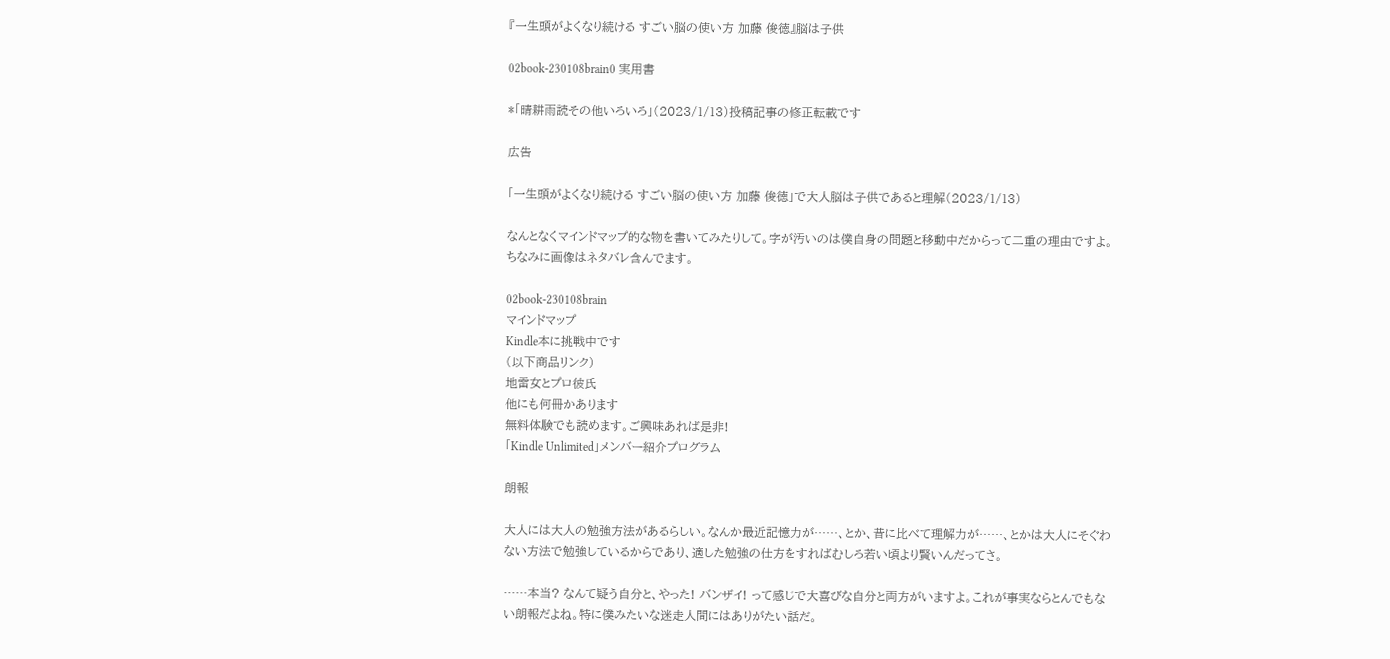『一生頭がよくなり続ける すごい脳の使い方 加藤 俊徳』脳は子供

02book-230108brain0 実用書

*「晴耕雨読その他いろいろ」(2023/1/13)投稿記事の修正転載です

広告

「一生頭がよくなり続ける すごい脳の使い方 加藤 俊徳」で大人脳は子供であると理解(2023/1/13)

なんとなくマインドマップ的な物を書いてみたりして。字が汚いのは僕自身の問題と移動中だからって二重の理由ですよ。ちなみに画像はネタバレ含んでます。

02book-230108brain
マインドマップ
Kindle本に挑戦中です
(以下商品リンク)
地雷女とプロ彼氏
他にも何冊かあります
無料体験でも読めます。ご興味あれば是非!
「Kindle Unlimited」メンバー紹介プログラム

朗報

大人には大人の勉強方法があるらしい。なんか最近記憶力が……、とか、昔に比べて理解力が……、とかは大人にそぐわない方法で勉強しているからであり、適した勉強の仕方をすればむしろ若い頃より賢いんだってさ。

……本当? なんて疑う自分と、やった! バンザイ! って感じで大喜びな自分と両方がいますよ。これが事実ならとんでもない朗報だよね。特に僕みたいな迷走人間にはありがたい話だ。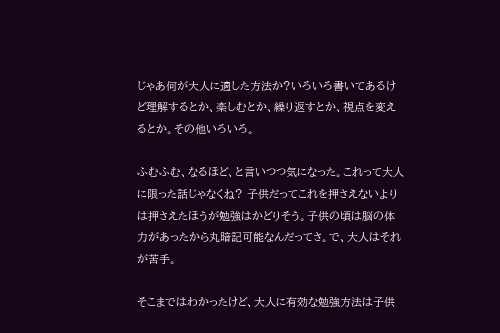じゃあ何が大人に適した方法か?いろいろ書いてあるけど理解するとか、楽しむとか、繰り返すとか、視点を変えるとか。その他いろいろ。

ふむふむ、なるほど、と言いつつ気になった。これって大人に限った話じゃなくね? 子供だってこれを押さえないよりは押さえたほうが勉強はかどりそう。子供の頃は脳の体力があったから丸暗記可能なんだってさ。で、大人はそれが苦手。

そこまではわかったけど、大人に有効な勉強方法は子供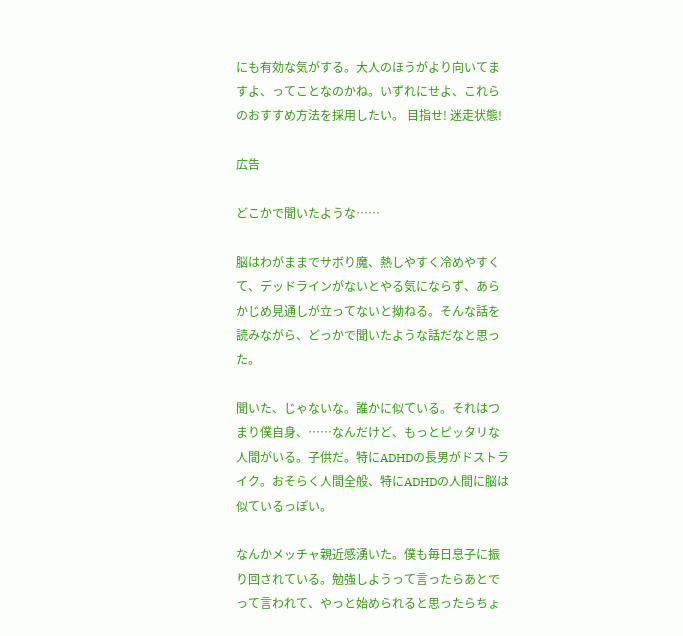にも有効な気がする。大人のほうがより向いてますよ、ってことなのかね。いずれにせよ、これらのおすすめ方法を採用したい。 目指せ! 迷走状態!

広告

どこかで聞いたような……

脳はわがままでサボり魔、熱しやすく冷めやすくて、デッドラインがないとやる気にならず、あらかじめ見通しが立ってないと拗ねる。そんな話を読みながら、どっかで聞いたような話だなと思った。

聞いた、じゃないな。誰かに似ている。それはつまり僕自身、……なんだけど、もっとピッタリな人間がいる。子供だ。特にADHDの長男がドストライク。おそらく人間全般、特にADHDの人間に脳は似ているっぽい。

なんかメッチャ親近感湧いた。僕も毎日息子に振り回されている。勉強しようって言ったらあとでって言われて、やっと始められると思ったらちょ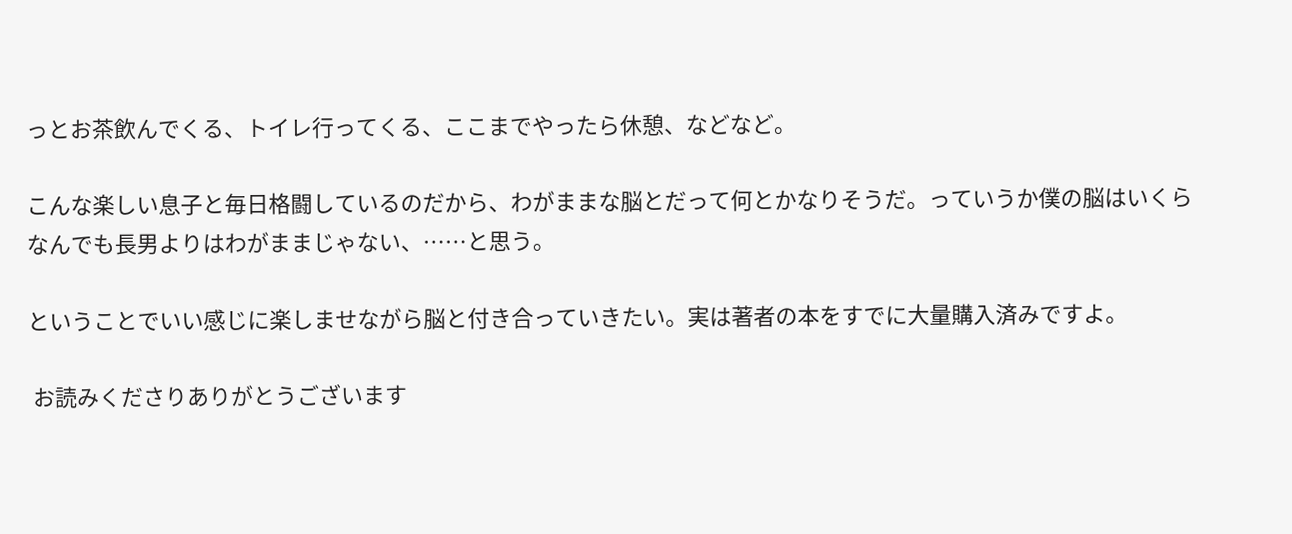っとお茶飲んでくる、トイレ行ってくる、ここまでやったら休憩、などなど。

こんな楽しい息子と毎日格闘しているのだから、わがままな脳とだって何とかなりそうだ。っていうか僕の脳はいくらなんでも長男よりはわがままじゃない、……と思う。

ということでいい感じに楽しませながら脳と付き合っていきたい。実は著者の本をすでに大量購入済みですよ。

 お読みくださりありがとうございます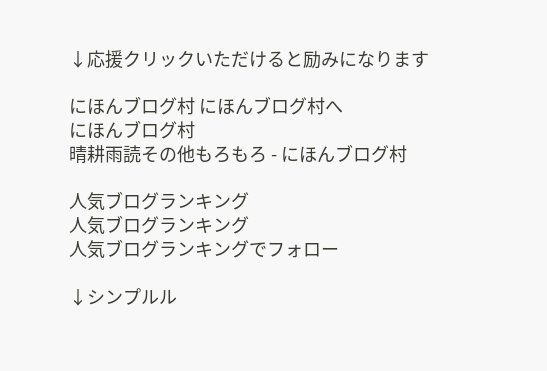↓応援クリックいただけると励みになります

にほんブログ村 にほんブログ村へ
にほんブログ村
晴耕雨読その他もろもろ - にほんブログ村

人気ブログランキング
人気ブログランキング
人気ブログランキングでフォロー

↓シンプルル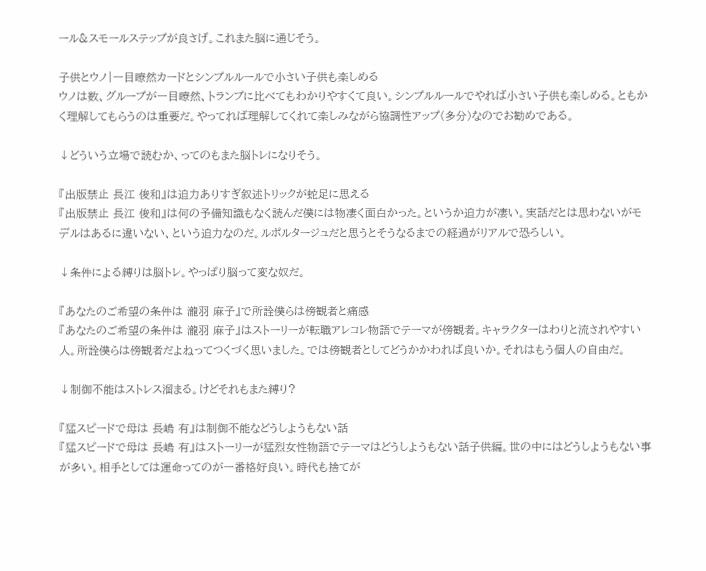ール&スモールステップが良さげ。これまた脳に通じそう。

子供とウノ|一目瞭然カードとシンプルルールで小さい子供も楽しめる
ウノは数、グループが一目瞭然、トランプに比べてもわかりやすくて良い。シンプルルールでやれば小さい子供も楽しめる。ともかく理解してもらうのは重要だ。やってれば理解してくれて楽しみながら協調性アップ(多分)なのでお勧めである。

↓どういう立場で読むか、ってのもまた脳トレになりそう。

『出版禁止 長江 俊和』は迫力ありすぎ叙述トリックが蛇足に思える
『出版禁止 長江 俊和』は何の予備知識もなく読んだ僕には物凄く面白かった。というか迫力が凄い。実話だとは思わないがモデルはあるに違いない、という迫力なのだ。ルポルタージュだと思うとそうなるまでの経過がリアルで恐ろしい。

↓条件による縛りは脳トレ。やっぱり脳って変な奴だ。

『あなたのご希望の条件は 瀧羽 麻子』で所詮僕らは傍観者と痛感
『あなたのご希望の条件は 瀧羽 麻子』はストーリーが転職アレコレ物語でテーマが傍観者。キャラクターはわりと流されやすい人。所詮僕らは傍観者だよねってつくづく思いました。では傍観者としてどうかかわれば良いか。それはもう個人の自由だ。

↓制御不能はストレス溜まる。けどそれもまた縛り?

『猛スピードで母は 長嶋 有』は制御不能などうしようもない話
『猛スピードで母は 長嶋 有』はストーリーが猛烈女性物語でテーマはどうしようもない話子供編。世の中にはどうしようもない事が多い。相手としては運命ってのが一番格好良い。時代も捨てが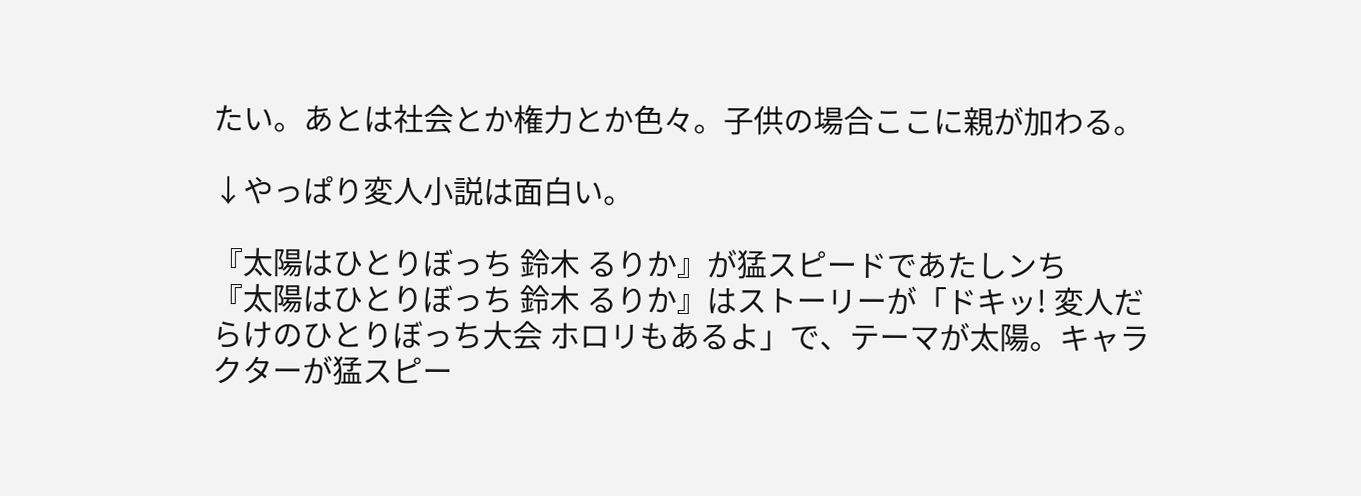たい。あとは社会とか権力とか色々。子供の場合ここに親が加わる。

↓やっぱり変人小説は面白い。

『太陽はひとりぼっち 鈴木 るりか』が猛スピードであたしンち
『太陽はひとりぼっち 鈴木 るりか』はストーリーが「ドキッ! 変人だらけのひとりぼっち大会 ホロリもあるよ」で、テーマが太陽。キャラクターが猛スピー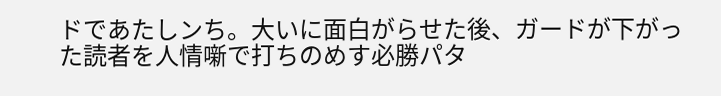ドであたしンち。大いに面白がらせた後、ガードが下がった読者を人情噺で打ちのめす必勝パタ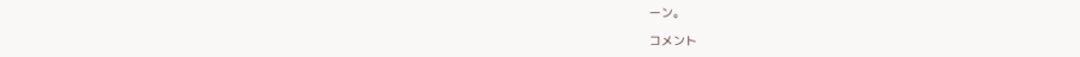ーン。

コメント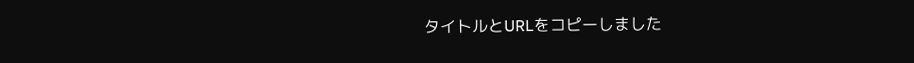タイトルとURLをコピーしました